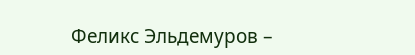Феликс Эльдемуров –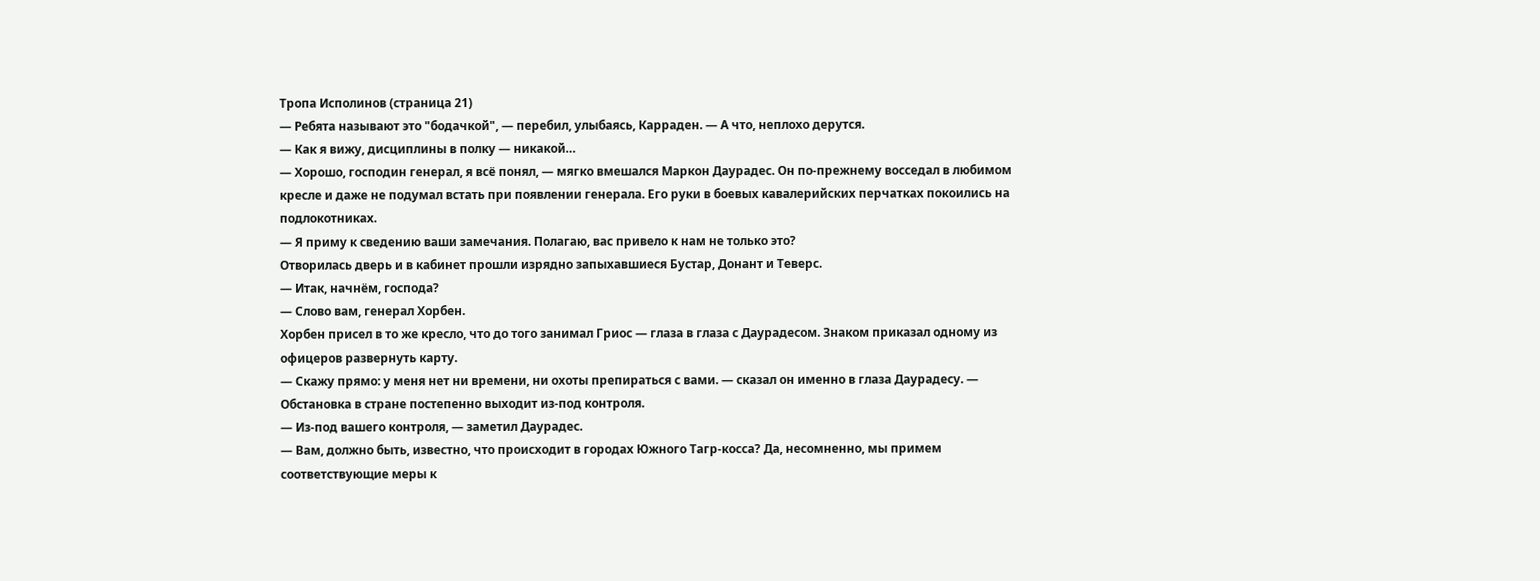Тропа Исполинов (страница 21)
— Ребята называют это "бодачкой", — перебил, улыбаясь, Карраден. — А что, неплохо дерутся.
— Как я вижу, дисциплины в полку — никакой…
— Хорошо, господин генерал, я всё понял, — мягко вмешался Маркон Даурадес. Он по-прежнему восседал в любимом кресле и даже не подумал встать при появлении генерала. Его руки в боевых кавалерийских перчатках покоились на подлокотниках.
— Я приму к сведению ваши замечания. Полагаю, вас привело к нам не только это?
Отворилась дверь и в кабинет прошли изрядно запыхавшиеся Бустар, Донант и Теверс.
— Итак, начнём, господа?
— Слово вам, генерал Хорбен.
Хорбен присел в то же кресло, что до того занимал Гриос — глаза в глаза с Даурадесом. Знаком приказал одному из офицеров развернуть карту.
— Скажу прямо: у меня нет ни времени, ни охоты препираться с вами. — сказал он именно в глаза Даурадесу. — Обстановка в стране постепенно выходит из-под контроля.
— Из-под вашего контроля, — заметил Даурадес.
— Вам, должно быть, известно, что происходит в городах Южного Тагр-косса? Да, несомненно, мы примем соответствующие меры к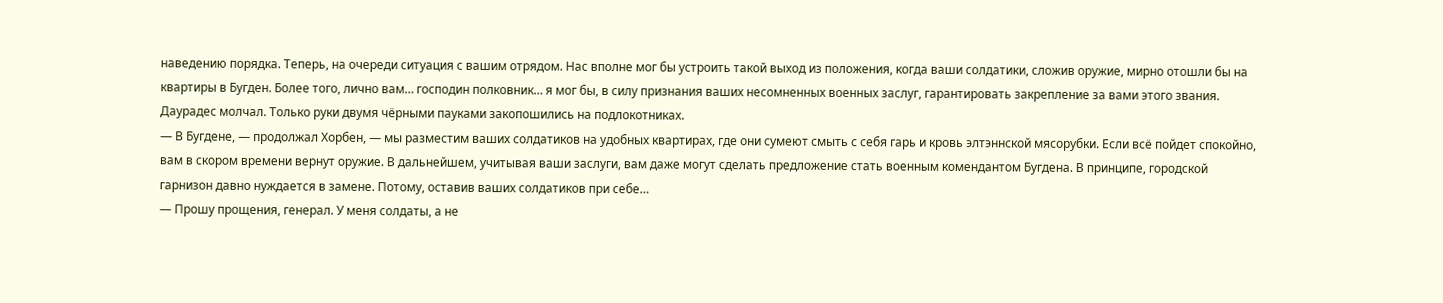наведению порядка. Теперь, на очереди ситуация с вашим отрядом. Нас вполне мог бы устроить такой выход из положения, когда ваши солдатики, сложив оружие, мирно отошли бы на квартиры в Бугден. Более того, лично вам… господин полковник… я мог бы, в силу признания ваших несомненных военных заслуг, гарантировать закрепление за вами этого звания.
Даурадес молчал. Только руки двумя чёрными пауками закопошились на подлокотниках.
— В Бугдене, — продолжал Хорбен, — мы разместим ваших солдатиков на удобных квартирах, где они сумеют смыть с себя гарь и кровь элтэннской мясорубки. Если всё пойдет спокойно, вам в скором времени вернут оружие. В дальнейшем, учитывая ваши заслуги, вам даже могут сделать предложение стать военным комендантом Бугдена. В принципе, городской гарнизон давно нуждается в замене. Потому, оставив ваших солдатиков при себе…
— Прошу прощения, генерал. У меня солдаты, а не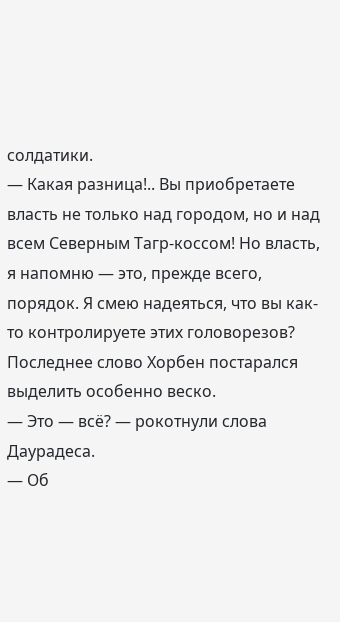солдатики.
— Какая разница!.. Вы приобретаете власть не только над городом, но и над всем Северным Тагр-коссом! Но власть, я напомню — это, прежде всего, порядок. Я смею надеяться, что вы как-то контролируете этих головорезов?
Последнее слово Хорбен постарался выделить особенно веско.
— Это — всё? — рокотнули слова Даурадеса.
— Об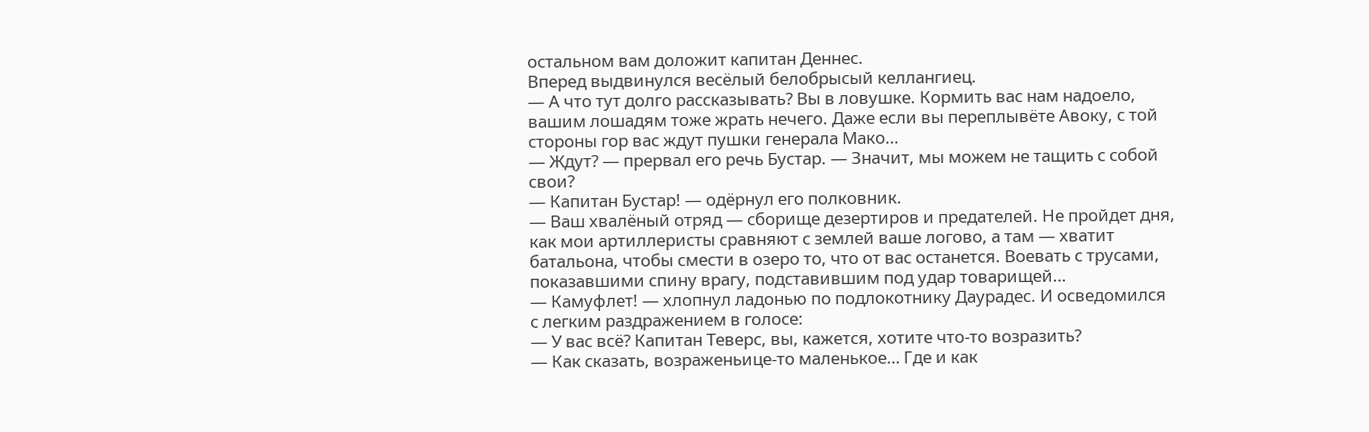остальном вам доложит капитан Деннес.
Вперед выдвинулся весёлый белобрысый келлангиец.
— А что тут долго рассказывать? Вы в ловушке. Кормить вас нам надоело, вашим лошадям тоже жрать нечего. Даже если вы переплывёте Авоку, с той стороны гор вас ждут пушки генерала Мако…
— Ждут? — прервал его речь Бустар. — Значит, мы можем не тащить с собой свои?
— Капитан Бустар! — одёрнул его полковник.
— Ваш хвалёный отряд — сборище дезертиров и предателей. Не пройдет дня, как мои артиллеристы сравняют с землей ваше логово, а там — хватит батальона, чтобы смести в озеро то, что от вас останется. Воевать с трусами, показавшими спину врагу, подставившим под удар товарищей…
— Камуфлет! — хлопнул ладонью по подлокотнику Даурадес. И осведомился с легким раздражением в голосе:
— У вас всё? Капитан Теверс, вы, кажется, хотите что-то возразить?
— Как сказать, возраженьице-то маленькое… Где и как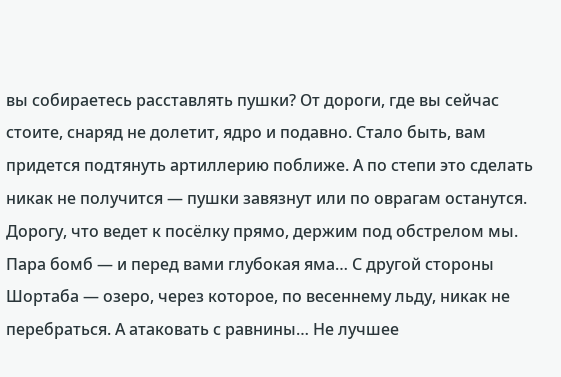вы собираетесь расставлять пушки? От дороги, где вы сейчас стоите, снаряд не долетит, ядро и подавно. Стало быть, вам придется подтянуть артиллерию поближе. А по степи это сделать никак не получится — пушки завязнут или по оврагам останутся. Дорогу, что ведет к посёлку прямо, держим под обстрелом мы. Пара бомб — и перед вами глубокая яма… С другой стороны Шортаба — озеро, через которое, по весеннему льду, никак не перебраться. А атаковать с равнины… Не лучшее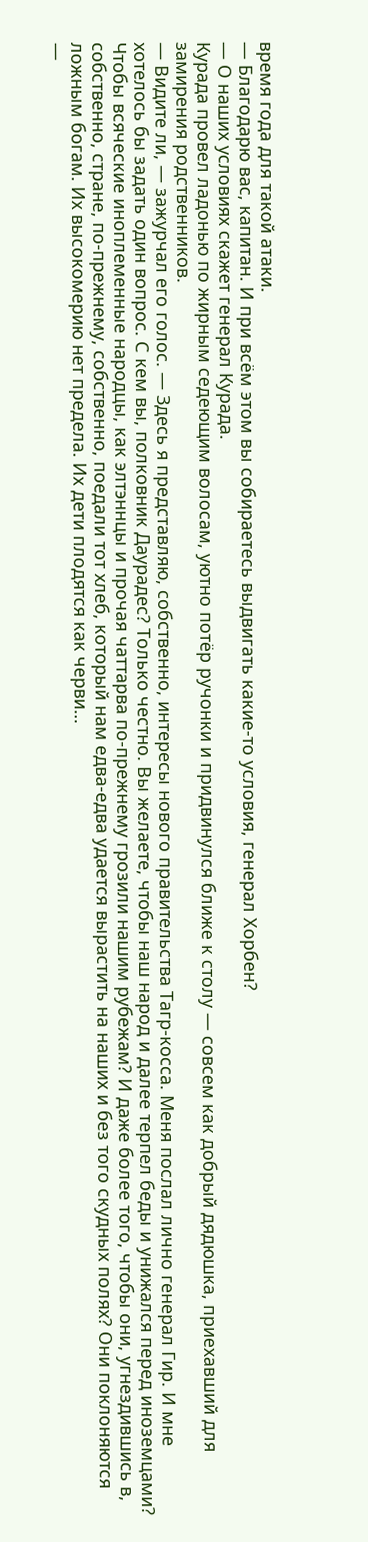время года для такой атаки.
— Благодарю вас, капитан. И при всём этом вы собираетесь выдвигать какие-то условия, генерал Хорбен?
— О наших условиях скажет генерал Курада.
Курада провел ладонью по жирным седеющим волосам, уютно потёр ручонки и придвинулся ближе к столу — совсем как добрый дядюшка, приехавший для замирения родственников.
— Видите ли, — зажурчал его голос. — Здесь я представляю, собственно, интересы нового правительства Тагр-косса. Меня послал лично генерал Гир. И мне хотелось бы задать один вопрос. С кем вы, полковник Даурадес? Только честно. Вы желаете, чтобы наш народ и далее терпел беды и унижался перед иноземцами? Чтобы всяческие иноплеменные народцы, как элтэннцы и прочая чаттарва по-прежнему грозили нашим рубежам? И даже более того, чтобы они, угнездившись в, собственно, стране, по-прежнему, собственно, поедали тот хлеб, который нам едва-едва удается вырастить на наших и без того скудных полях? Они поклоняются ложным богам. Их высокомерию нет предела. Их дети плодятся как черви…
—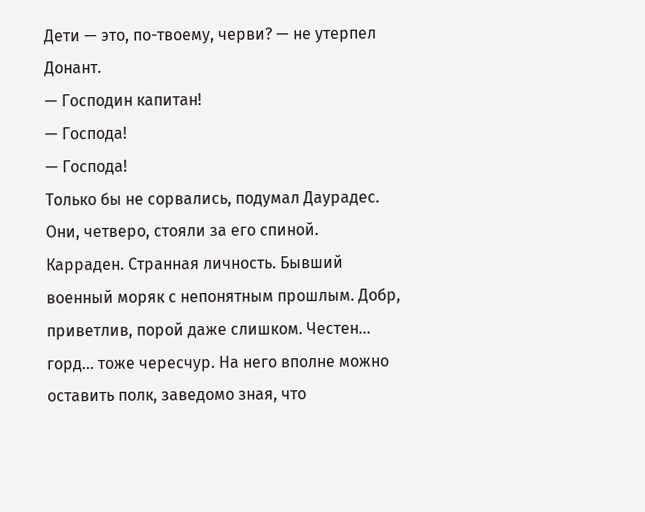Дети — это, по-твоему, черви? — не утерпел Донант.
— Господин капитан!
— Господа!
— Господа!
Только бы не сорвались, подумал Даурадес.
Они, четверо, стояли за его спиной.
Карраден. Странная личность. Бывший военный моряк с непонятным прошлым. Добр, приветлив, порой даже слишком. Честен… горд… тоже чересчур. На него вполне можно оставить полк, заведомо зная, что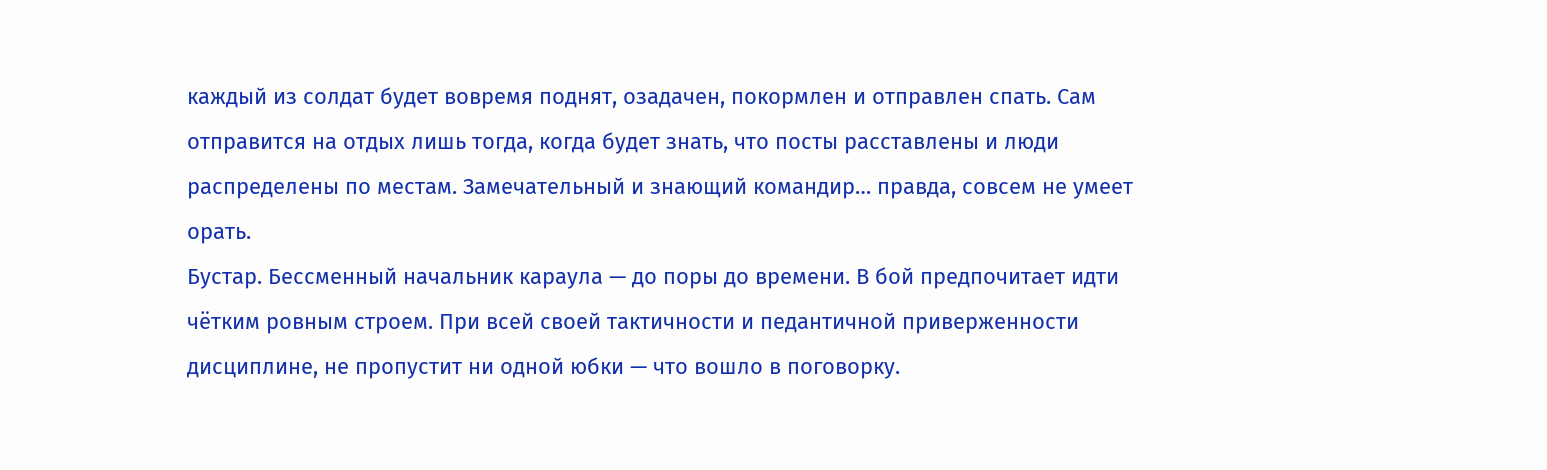каждый из солдат будет вовремя поднят, озадачен, покормлен и отправлен спать. Сам отправится на отдых лишь тогда, когда будет знать, что посты расставлены и люди распределены по местам. Замечательный и знающий командир… правда, совсем не умеет орать.
Бустар. Бессменный начальник караула — до поры до времени. В бой предпочитает идти чётким ровным строем. При всей своей тактичности и педантичной приверженности дисциплине, не пропустит ни одной юбки — что вошло в поговорку.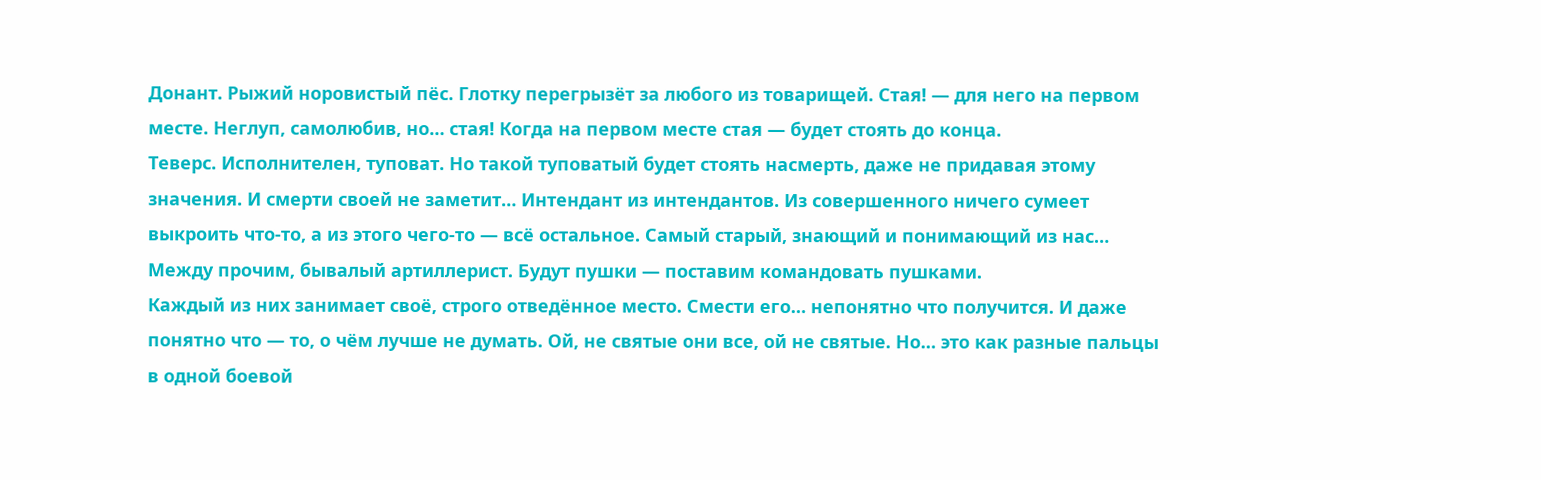Донант. Рыжий норовистый пёс. Глотку перегрызёт за любого из товарищей. Стая! — для него на первом месте. Неглуп, самолюбив, но… стая! Когда на первом месте стая — будет стоять до конца.
Теверс. Исполнителен, туповат. Но такой туповатый будет стоять насмерть, даже не придавая этому значения. И смерти своей не заметит… Интендант из интендантов. Из совершенного ничего сумеет выкроить что-то, а из этого чего-то — всё остальное. Самый старый, знающий и понимающий из нас… Между прочим, бывалый артиллерист. Будут пушки — поставим командовать пушками.
Каждый из них занимает своё, строго отведённое место. Смести его… непонятно что получится. И даже понятно что — то, о чём лучше не думать. Ой, не святые они все, ой не святые. Но… это как разные пальцы в одной боевой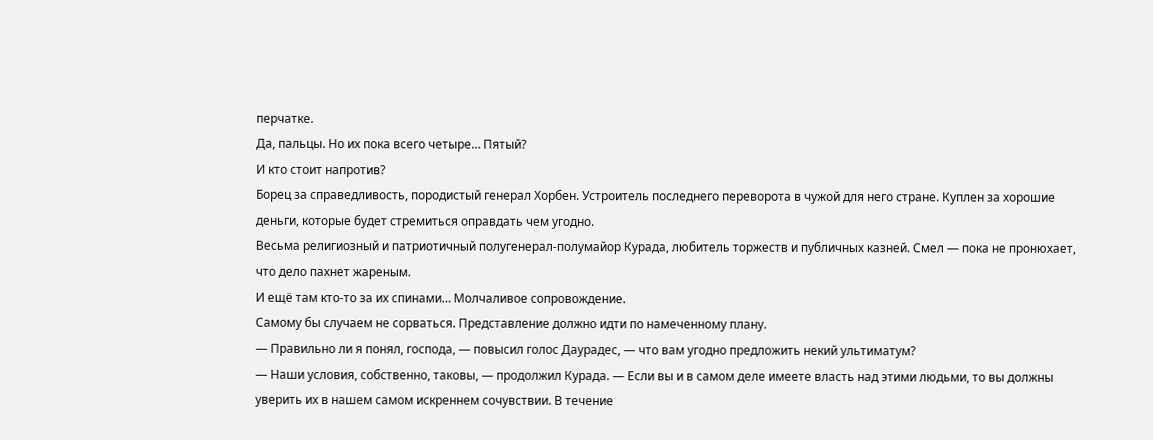перчатке.
Да, пальцы. Но их пока всего четыре… Пятый?
И кто стоит напротив?
Борец за справедливость, породистый генерал Хорбен. Устроитель последнего переворота в чужой для него стране. Куплен за хорошие деньги, которые будет стремиться оправдать чем угодно.
Весьма религиозный и патриотичный полугенерал-полумайор Курада, любитель торжеств и публичных казней. Смел — пока не пронюхает, что дело пахнет жареным.
И ещё там кто-то за их спинами… Молчаливое сопровождение.
Самому бы случаем не сорваться. Представление должно идти по намеченному плану.
— Правильно ли я понял, господа, — повысил голос Даурадес, — что вам угодно предложить некий ультиматум?
— Наши условия, собственно, таковы, — продолжил Курада. — Если вы и в самом деле имеете власть над этими людьми, то вы должны уверить их в нашем самом искреннем сочувствии. В течение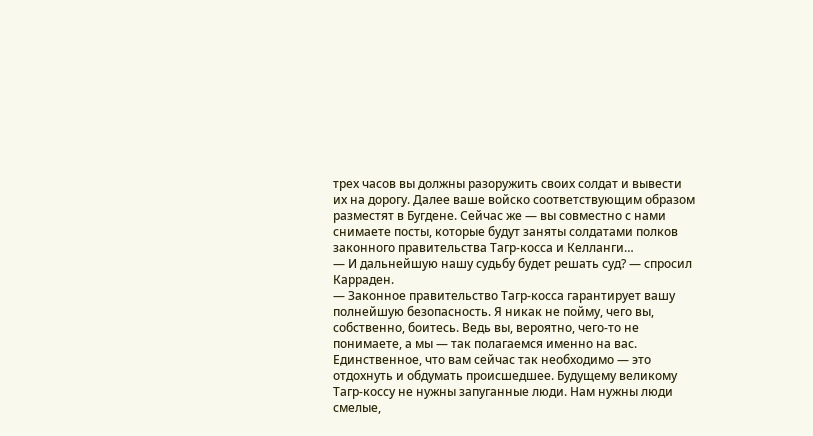трех часов вы должны разоружить своих солдат и вывести их на дорогу. Далее ваше войско соответствующим образом разместят в Бугдене. Сейчас же — вы совместно с нами снимаете посты, которые будут заняты солдатами полков законного правительства Тагр-косса и Келланги…
— И дальнейшую нашу судьбу будет решать суд? — спросил Карраден.
— Законное правительство Тагр-косса гарантирует вашу полнейшую безопасность. Я никак не пойму, чего вы, собственно, боитесь. Ведь вы, вероятно, чего-то не понимаете, а мы — так полагаемся именно на вас. Единственное, что вам сейчас так необходимо — это отдохнуть и обдумать происшедшее. Будущему великому Тагр-коссу не нужны запуганные люди. Нам нужны люди смелые,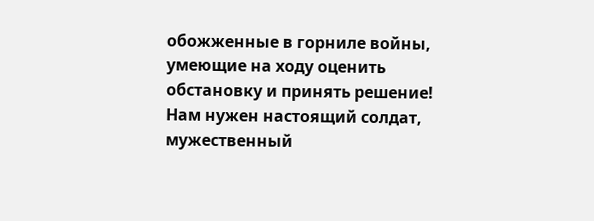обожженные в горниле войны, умеющие на ходу оценить обстановку и принять решение! Нам нужен настоящий солдат, мужественный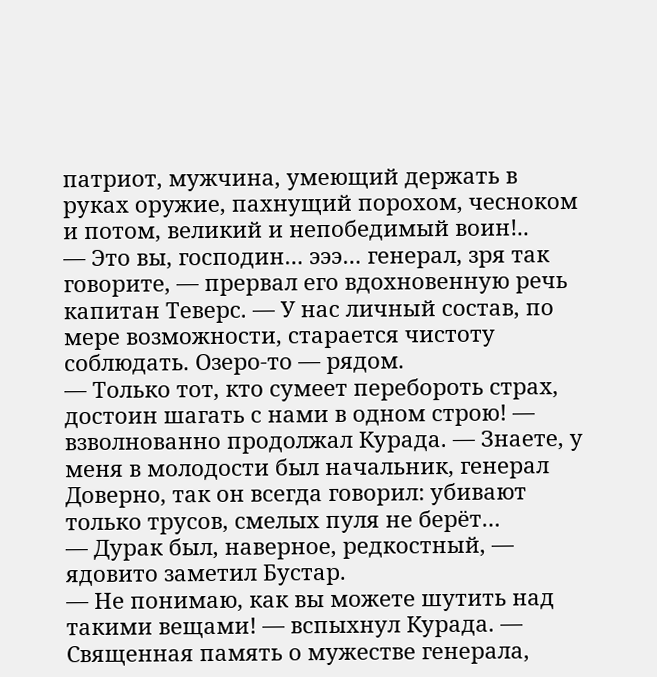патриот, мужчина, умеющий держать в руках оружие, пахнущий порохом, чесноком и потом, великий и непобедимый воин!..
— Это вы, господин… эээ… генерал, зря так говорите, — прервал его вдохновенную речь капитан Теверс. — У нас личный состав, по мере возможности, старается чистоту соблюдать. Озеро-то — рядом.
— Только тот, кто сумеет перебороть страх, достоин шагать с нами в одном строю! — взволнованно продолжал Курада. — Знаете, у меня в молодости был начальник, генерал Доверно, так он всегда говорил: убивают только трусов, смелых пуля не берёт…
— Дурак был, наверное, редкостный, — ядовито заметил Бустар.
— Не понимаю, как вы можете шутить над такими вещами! — вспыхнул Курада. — Священная память о мужестве генерала,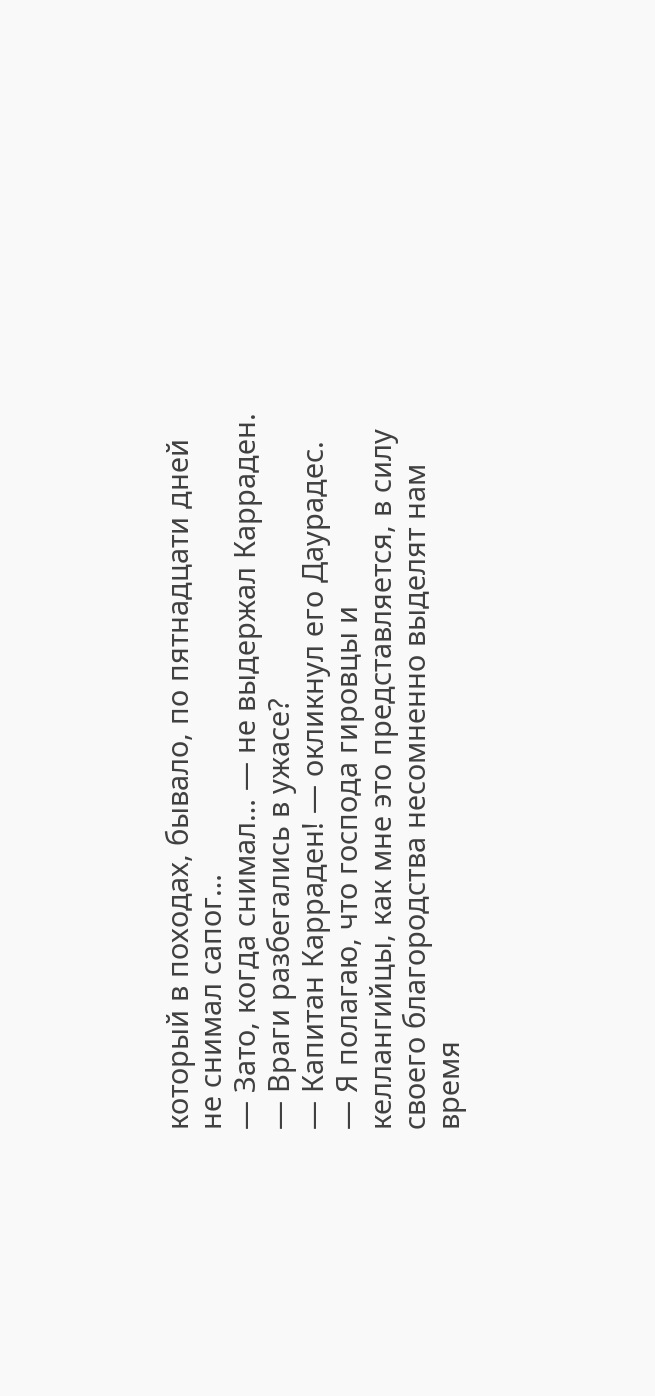который в походах, бывало, по пятнадцати дней не снимал сапог…
— Зато, когда снимал… — не выдержал Карраден. — Враги разбегались в ужасе?
— Капитан Карраден! — окликнул его Даурадес. — Я полагаю, что господа гировцы и келлангийцы, как мне это представляется, в силу своего благородства несомненно выделят нам время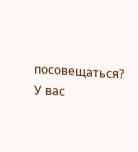посовещаться? У вас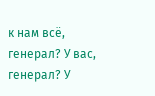к нам всё, генерал? У вас, генерал? У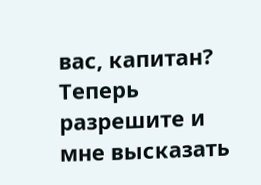вас, капитан? Теперь разрешите и мне высказать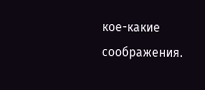кое-какие соображения.